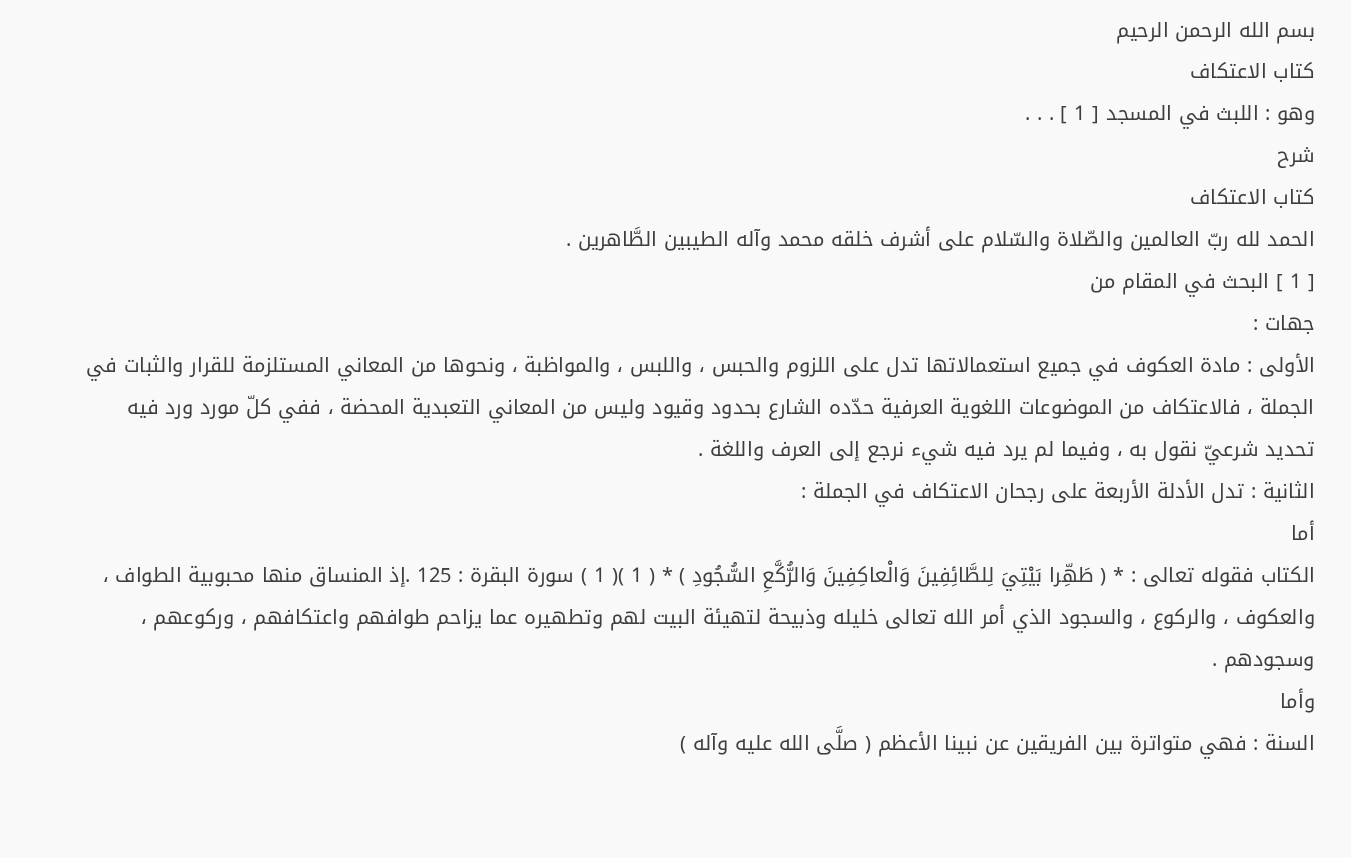بسم الله الرحمن الرحيم
كتاب الاعتكاف
وهو : اللبث في المسجد [ 1 ] . . .
شرح
كتاب الاعتكاف
الحمد لله ربّ العالمين والصّلاة والسّلام على أشرف خلقه محمد وآله الطيبين الطَّاهرين .
[ 1 ] البحث في المقام من
جهات :
الأولى : مادة العكوف في جميع استعمالاتها تدل على اللزوم والحبس ، واللبس ، والمواظبة ، ونحوها من المعاني المستلزمة للقرار والثبات في الجملة ، فالاعتكاف من الموضوعات اللغوية العرفية حدّده الشارع بحدود وقيود وليس من المعاني التعبدية المحضة ، ففي كلّ مورد ورد فيه تحديد شرعيّ نقول به ، وفيما لم يرد فيه شيء نرجع إلى العرف واللغة .
الثانية : تدل الأدلة الأربعة على رجحان الاعتكاف في الجملة :
أما
الكتاب فقوله تعالى : * ( طَهِّرا بَيْتِيَ لِلطَّائِفِينَ وَالْعاكِفِينَ وَالرُّكَّعِ السُّجُودِ ) * ( 1 )( 1 ) سورة البقرة : 125 .إذ المنساق منها محبوبية الطواف ، والعكوف ، والركوع ، والسجود الذي أمر الله تعالى خليله وذبيحة لتهيئة البيت لهم وتطهيره عما يزاحم طوافهم واعتكافهم ، وركوعهم ، وسجودهم .
وأما
السنة : فهي متواترة بين الفريقين عن نبينا الأعظم ( صلَّى الله عليه وآله )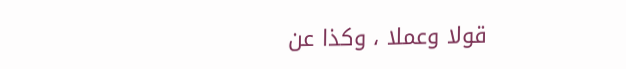قولا وعملا ، وكذا عن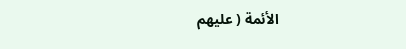الأئمة ( عليهم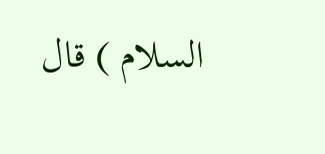السلام ) قال